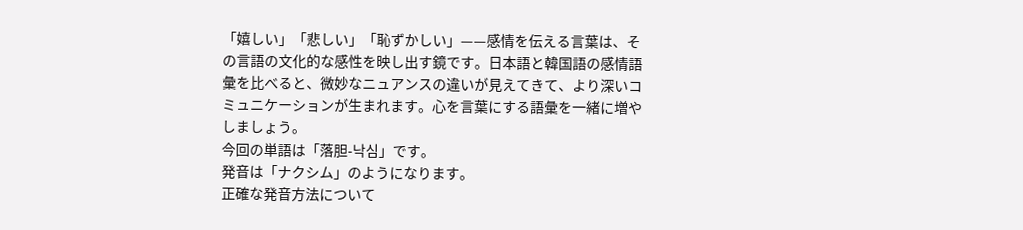「嬉しい」「悲しい」「恥ずかしい」——感情を伝える言葉は、その言語の文化的な感性を映し出す鏡です。日本語と韓国語の感情語彙を比べると、微妙なニュアンスの違いが見えてきて、より深いコミュニケーションが生まれます。心を言葉にする語彙を一緒に増やしましょう。
今回の単語は「落胆-낙심」です。
発音は「ナクシム」のようになります。
正確な発音方法について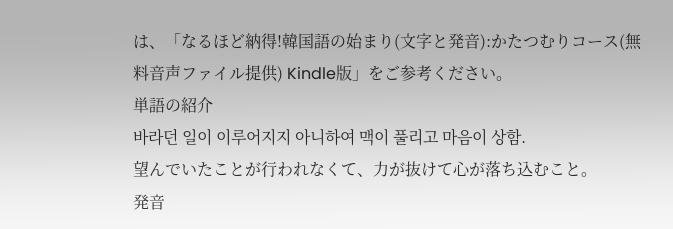は、「なるほど納得!韓国語の始まり(文字と発音):かたつむりコース(無料音声ファイル提供) Kindle版」をご参考ください。
単語の紹介
바라던 일이 이루어지지 아니하여 맥이 풀리고 마음이 상함.
望んでいたことが行われなくて、力が抜けて心が落ち込むこと。
発音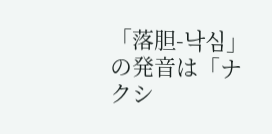「落胆-낙심」の発音は「ナクシ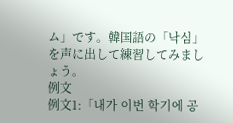ム」です。韓国語の「낙심」を声に出して練習してみましょう。
例文
例文1:「내가 이번 학기에 공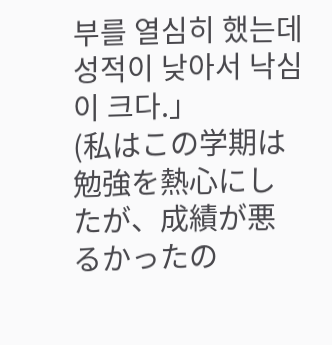부를 열심히 했는데 성적이 낮아서 낙심이 크다.」
(私はこの学期は勉強を熱心にしたが、成績が悪るかったの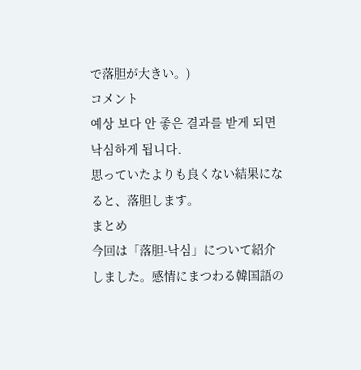で落胆が大きい。)
コメント
예상 보다 안 좋은 결과를 받게 되면 낙심하게 됩니다.
思っていたよりも良くない結果になると、落胆します。
まとめ
今回は「落胆-낙심」について紹介しました。感情にまつわる韓国語の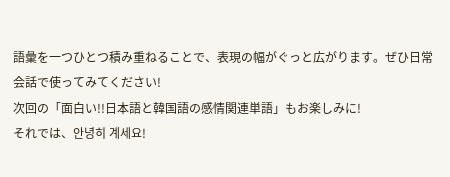語彙を一つひとつ積み重ねることで、表現の幅がぐっと広がります。ぜひ日常会話で使ってみてください!
次回の「面白い!!日本語と韓国語の感情関連単語」もお楽しみに!
それでは、안녕히 계세요!